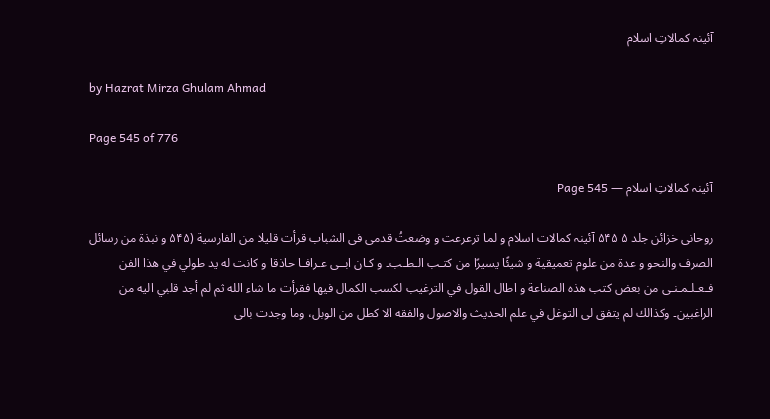آئینہ کمالاتِ اسلام

by Hazrat Mirza Ghulam Ahmad

Page 545 of 776

آئینہ کمالاتِ اسلام — Page 545

روحانی خزائن جلد ۵ ۵۴۵ آئینہ کمالات اسلام و لما ترعرعت و وضعتُ قدمى فى الشباب قرأت قليلا من الفارسية (۵۴۵ و نبذة من رسائل الصرف والنحو و عدة من علوم تعميقية و شيئًا يسيرًا من كتـب الـطـب۔ و كـان ابــى عـرافـا حاذقا و كانت له يد طولي في هذا الفن فـعـلـمـنـى من بعض كتب هذه الصناعة و اطال القول في الترغيب لكسب الكمال فيها فقرأت ما شاء الله ثم لم أجد قلبي اليه من الراغبين۔ وكذالك لم يتفق لى التوغل في علم الحديث والاصول والفقه الا كطل من الوبل، وما وجدت بالى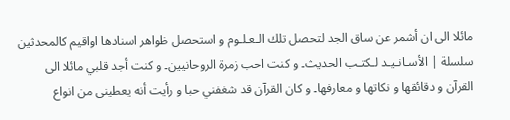مائلا الى ان أشمر عن ساق الجد لتحصل تلك الـعـلـوم و استحصل ظواهر اسنادها اواقيم كالمحدثين سلسلة | الأسـانـيـد لـكتـب الحديث۔ و كنت احب زمرة الروحانيين۔ و كنت أجد قلبي مائلا الى القرآن و دقائقها و نکاتها و معارفها۔ و كان القرآن قد شغفني حبا و رأيت أنه يعطينى من انواع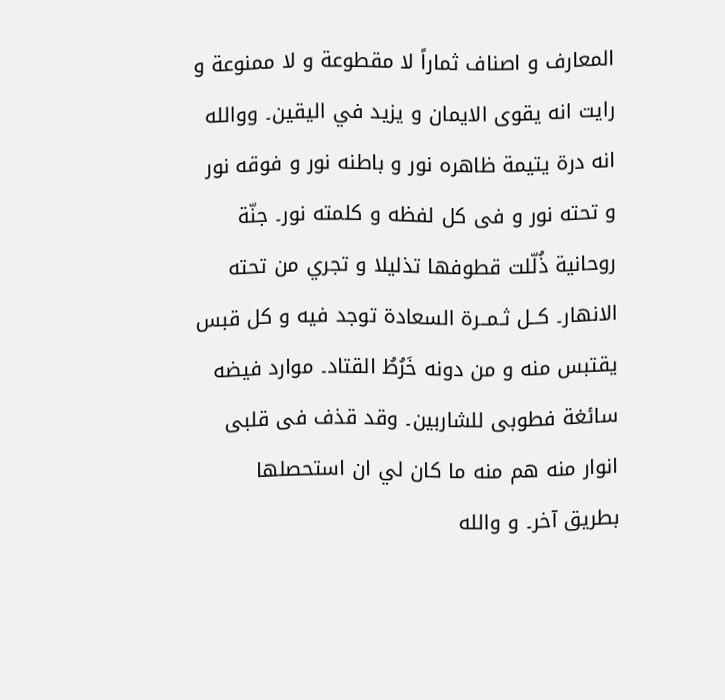المعارف و اصناف ثماراً لا مقطوعة و لا ممنوعة و رايت انه يقوى الايمان و يزيد في اليقين۔ ووالله انه درة يتيمة ظاهره نور و باطنه نور و فوقه نور و تحته نور و فی کل لفظه و كلمته نور۔ جنّة روحانية ذُلّلت قطوفها تذليلا و تجري من تحته الانهار۔ كــل ثـمــرة السعادة توجد فيه و كل قبس يقتبس منه و من دونه خَرُطُ القتاد۔ موارد فيضه سائغة فطوبى للشاربين۔ وقد قذف فی قلبی انوار منه هم منه ما كان لي ان استحصلها بطريق آخر۔ و والله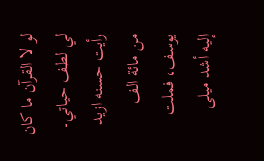لو لا القرآن ما كان لي لطف حياتي۔ رأيت حسنه ازيد من مائة الف يوسف، فملت إليه أشد ميلى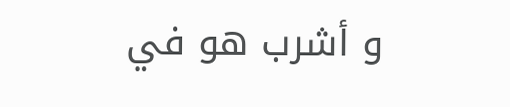و أشرب هو في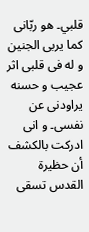قلبي۔ هو ربّانى كما يربى الجنين و له فى قلبى اثر عجیب و حسنه يراودنی عن نفسی۔ و انی ادركت بالكشف أن حظيرة القدس تسقى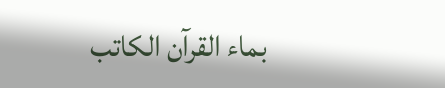بماء القرآن الكاتب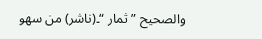والصحيح ” ثمار “۔(ناشر) من سهو